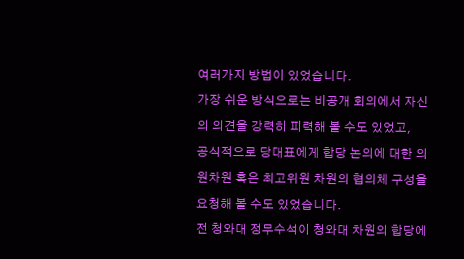여러가지 방법이 있었습니다.
가장 쉬운 방식으로는 비공개 회의에서 자신의 의견을 강력히 피력해 볼 수도 있었고,
공식적으로 당대표에게 합당 논의에 대한 의원차원 혹은 최고위원 차원의 협의체 구성을 요청해 볼 수도 있었습니다.
전 청와대 정무수석이 청와대 차원의 합당에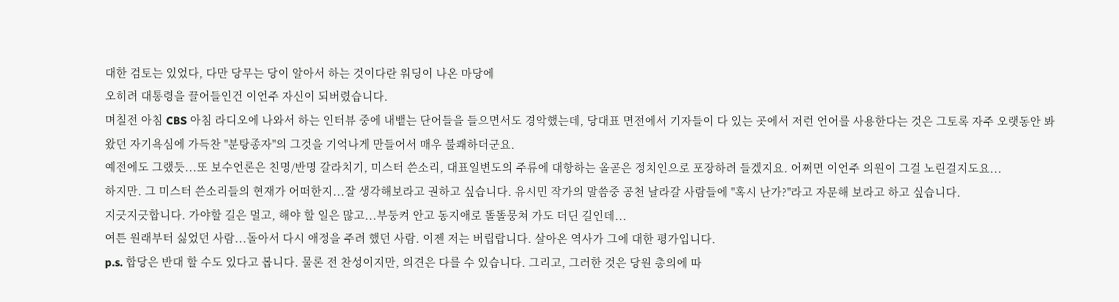대한 검토는 있었다, 다만 당무는 당이 알아서 하는 것이다란 워딩이 나온 마당에
오히려 대통령을 끌어들인건 이언주 자신이 되버렸습니다.
며칠전 아침 CBS 아침 라디오에 나와서 하는 인터뷰 중에 내뱉는 단어들을 들으면서도 경악했는데, 당대표 면전에서 기자들이 다 있는 곳에서 저런 언어를 사용한다는 것은 그토록 자주 오랫동안 봐왔던 자기욕심에 가득찬 "분탕종자"의 그것을 기억나게 만들어서 매우 불쾌하더군요.
예전에도 그랬듯...또 보수언론은 친명/반명 갈라치기, 미스터 쓴소리, 대표일변도의 주류에 대항하는 올곧은 정치인으로 포장하려 들겠지요. 어쩌면 이언주 의원이 그걸 노린걸지도요...
하지만. 그 미스터 쓴소리들의 현재가 어떠한지...잘 생각해보라고 권하고 싶습니다. 유시민 작가의 말씀중 공천 날라갈 사람들에 "혹시 난가?"라고 자문해 보라고 하고 싶습니다.
지긋지긋합니다. 가야할 길은 멀고, 해야 할 일은 많고...부둥켜 안고 동지애로 똘똘뭉쳐 가도 더딘 길인데...
여튼 원래부터 싫었던 사람...돌아서 다시 애정을 주려 했던 사람. 이젠 저는 버립랍니다. 살아온 역사가 그에 대한 평가입니다.
p.s. 합당은 반대 할 수도 있다고 봅니다. 물론 전 찬성이지만, 의견은 다를 수 있습니다. 그리고, 그러한 것은 당원 총의에 따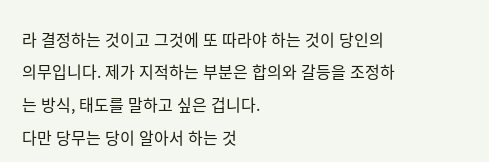라 결정하는 것이고 그것에 또 따라야 하는 것이 당인의 의무입니다. 제가 지적하는 부분은 합의와 갈등을 조정하는 방식, 태도를 말하고 싶은 겁니다.
다만 당무는 당이 알아서 하는 것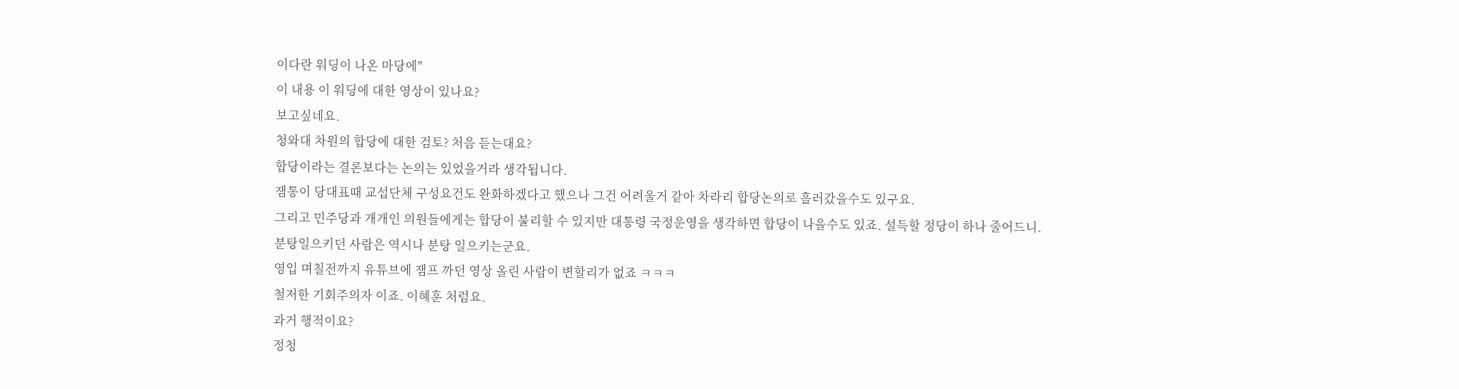이다란 워딩이 나온 마당에"
이 내용 이 워딩에 대한 영상이 있나요?
보고싶네요.
청와대 차원의 합당에 대한 검토? 처음 듣는대요?
합당이라는 결론보다는 논의는 있었을거라 생각됩니다.
잼통이 당대표때 교섭단체 구성요건도 완화하겠다고 했으나 그건 어려울거 같아 차라리 합당논의로 흘러갔을수도 있구요.
그리고 민주당과 개개인 의원들에게는 합당이 불리할 수 있지만 대통령 국정운영을 생각하면 합당이 나을수도 있죠. 설득할 정당이 하나 줄어드니.
분탕일으키던 사람은 역시나 분탕 일으키는군요.
영입 며칠전까지 유튜브에 잼프 까던 영상 올린 사람이 변할리가 없죠 ㅋㅋㅋ
철저한 기회주의자 이죠. 이혜훈 처럼요.
과거 행적이요?
정청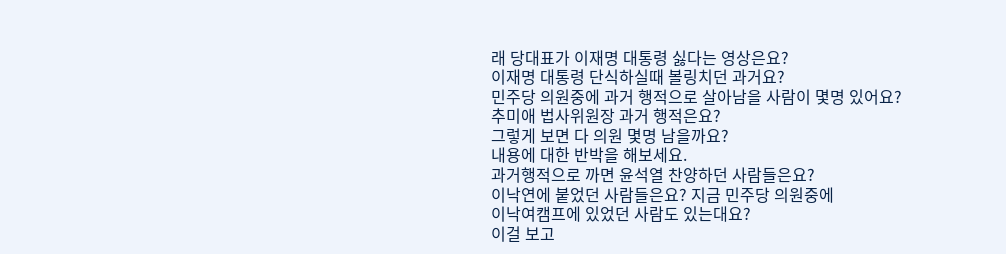래 당대표가 이재명 대통령 싫다는 영상은요?
이재명 대통령 단식하실때 볼링치던 과거요?
민주당 의원중에 과거 행적으로 살아남을 사람이 몇명 있어요?
추미애 법사위원장 과거 행적은요?
그렇게 보면 다 의원 몇명 남을까요?
내용에 대한 반박을 해보세요.
과거행적으로 까면 윤석열 찬양하던 사람들은요?
이낙연에 붙었던 사람들은요? 지금 민주당 의원중에
이낙여캠프에 있었던 사람도 있는대요?
이걸 보고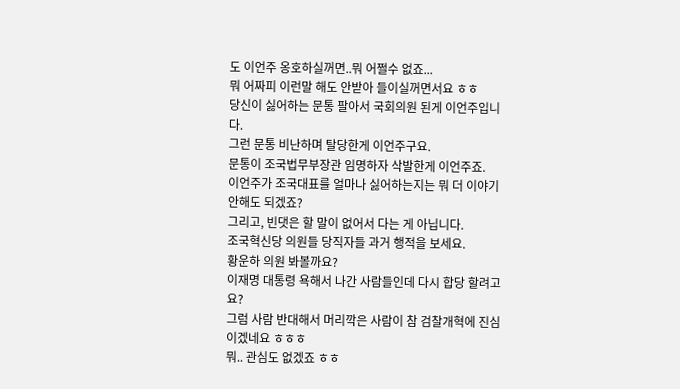도 이언주 옹호하실꺼면..뭐 어쩔수 없죠...
뭐 어짜피 이런말 해도 안받아 들이실꺼면서요 ㅎㅎ
당신이 싫어하는 문통 팔아서 국회의원 된게 이언주입니다.
그런 문통 비난하며 탈당한게 이언주구요.
문통이 조국법무부장관 임명하자 삭발한게 이언주죠.
이언주가 조국대표를 얼마나 싫어하는지는 뭐 더 이야기 안해도 되겠죠?
그리고, 빈댓은 할 말이 없어서 다는 게 아닙니다.
조국혁신당 의원들 당직자들 과거 행적을 보세요.
황운하 의원 봐볼까요?
이재명 대통령 욕해서 나간 사람들인데 다시 합당 할려고요?
그럼 사람 반대해서 머리깍은 사람이 참 검찰개혁에 진심이겠네요 ㅎㅎㅎ
뭐.. 관심도 없겠죠 ㅎㅎ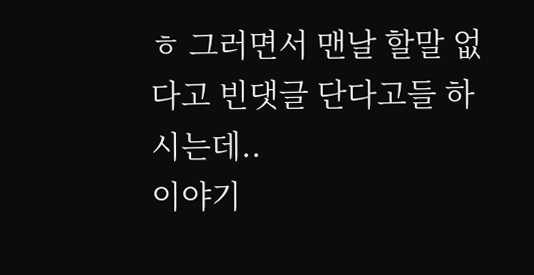ㅎ 그러면서 맨날 할말 없다고 빈댓글 단다고들 하시는데..
이야기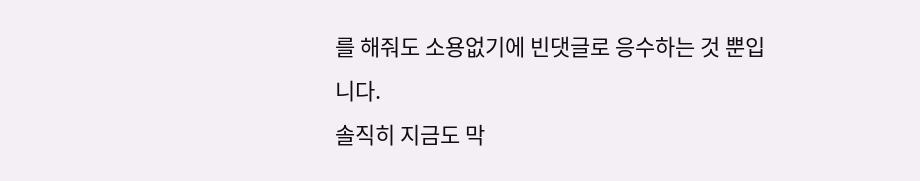를 해줘도 소용없기에 빈댓글로 응수하는 것 뿐입니다.
솔직히 지금도 막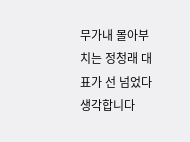무가내 몰아부치는 정청래 대표가 선 넘었다 생각합니다